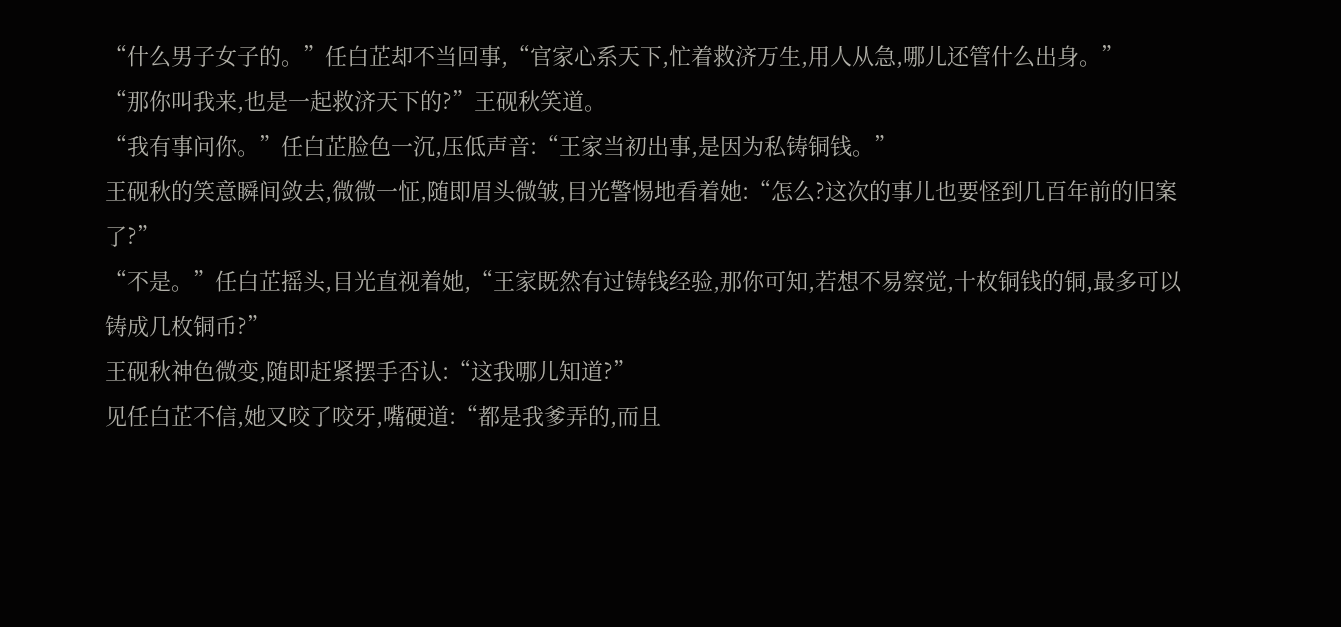“什么男子女子的。”任白芷却不当回事,“官家心系天下,忙着救济万生,用人从急,哪儿还管什么出身。”
“那你叫我来,也是一起救济天下的?”王砚秋笑道。
“我有事问你。”任白芷脸色一沉,压低声音:“王家当初出事,是因为私铸铜钱。”
王砚秋的笑意瞬间敛去,微微一怔,随即眉头微皱,目光警惕地看着她:“怎么?这次的事儿也要怪到几百年前的旧案了?”
“不是。”任白芷摇头,目光直视着她,“王家既然有过铸钱经验,那你可知,若想不易察觉,十枚铜钱的铜,最多可以铸成几枚铜币?”
王砚秋神色微变,随即赶紧摆手否认:“这我哪儿知道?”
见任白芷不信,她又咬了咬牙,嘴硬道:“都是我爹弄的,而且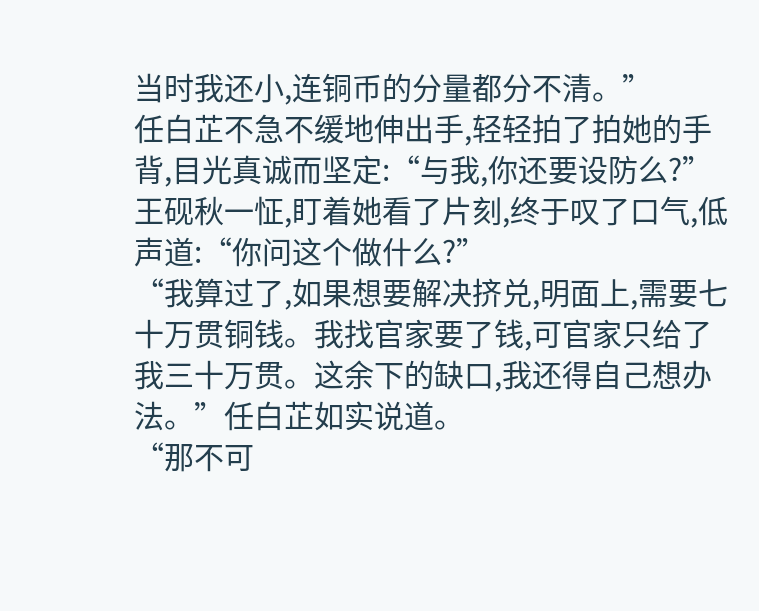当时我还小,连铜币的分量都分不清。”
任白芷不急不缓地伸出手,轻轻拍了拍她的手背,目光真诚而坚定:“与我,你还要设防么?”
王砚秋一怔,盯着她看了片刻,终于叹了口气,低声道:“你问这个做什么?”
“我算过了,如果想要解决挤兑,明面上,需要七十万贯铜钱。我找官家要了钱,可官家只给了我三十万贯。这余下的缺口,我还得自己想办法。”任白芷如实说道。
“那不可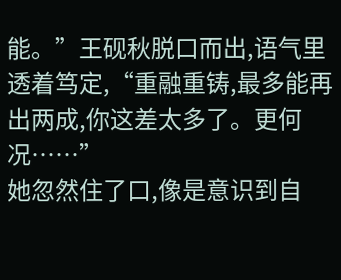能。”王砚秋脱口而出,语气里透着笃定,“重融重铸,最多能再出两成,你这差太多了。更何况……”
她忽然住了口,像是意识到自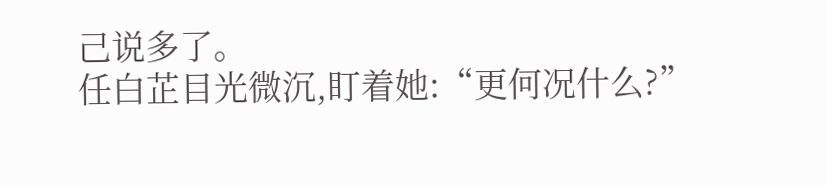己说多了。
任白芷目光微沉,盯着她:“更何况什么?”